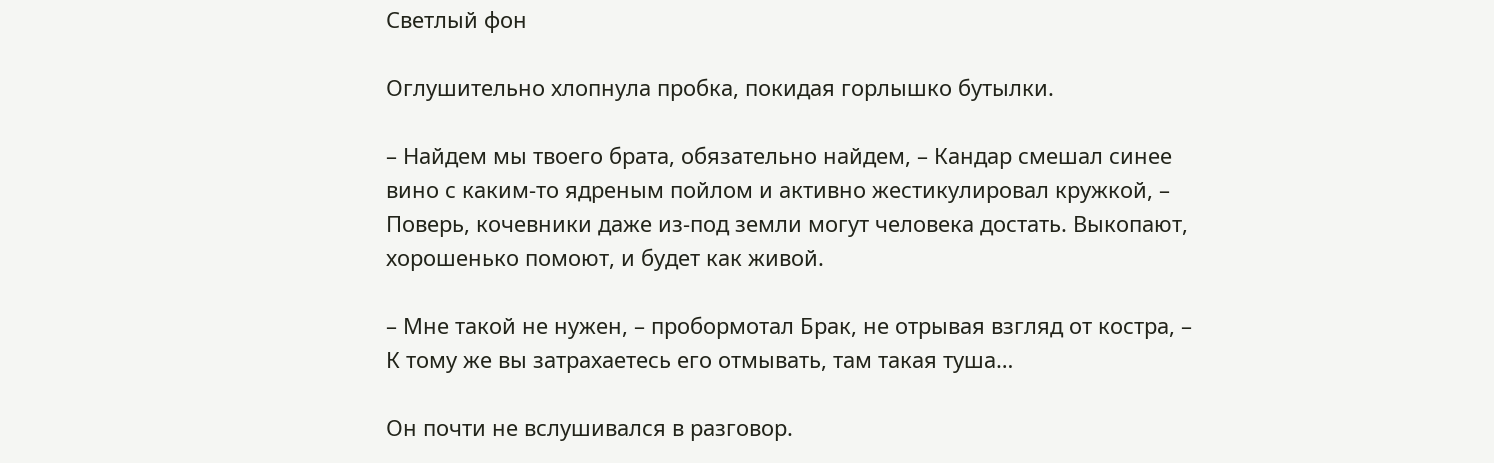Светлый фон

Оглушительно хлопнула пробка, покидая горлышко бутылки.

– Найдем мы твоего брата, обязательно найдем, – Кандар смешал синее вино с каким-то ядреным пойлом и активно жестикулировал кружкой, – Поверь, кочевники даже из-под земли могут человека достать. Выкопают, хорошенько помоют, и будет как живой.

– Мне такой не нужен, – пробормотал Брак, не отрывая взгляд от костра, – К тому же вы затрахаетесь его отмывать, там такая туша…

Он почти не вслушивался в разговор.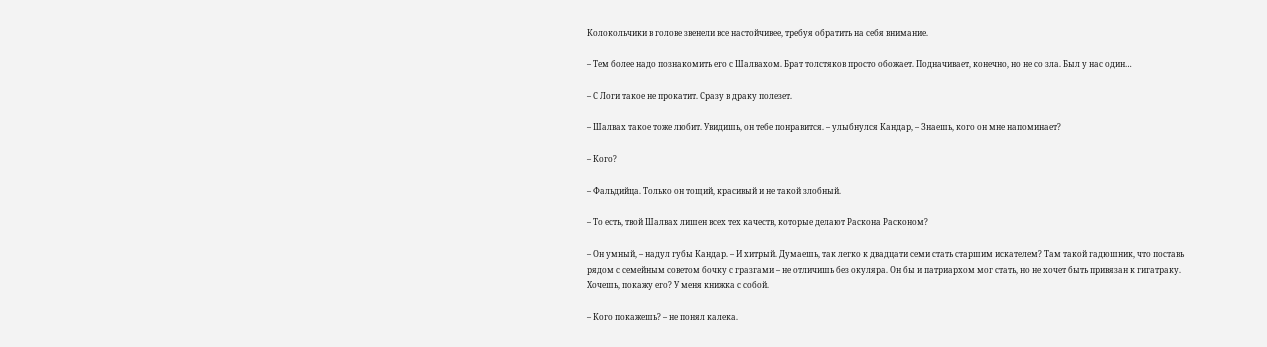Колокольчики в голове звенели все настойчивее, требуя обратить на себя внимание.

– Тем более надо познакомить его с Шалвахом. Брат толстяков просто обожает. Подначивает, конечно, но не со зла. Был у нас один…

– С Логи такое не прокатит. Сразу в драку полезет.

– Шалвах такое тоже любит. Увидишь, он тебе понравится. – улыбнулся Кандар, – Знаешь, кого он мне напоминает?

– Кого?

– Фальдийца. Только он тощий, красивый и не такой злобный.

– То есть, твой Шалвах лишен всех тех качеств, которые делают Раскона Расконом?

– Он умный, – надул губы Кандар. – И хитрый. Думаешь, так легко к двадцати семи стать старшим искателем? Там такой гадюшник, что поставь рядом с семейным советом бочку с гразгами – не отличишь без окуляра. Он бы и патриархом мог стать, но не хочет быть привязан к гигатраку. Хочешь, покажу его? У меня книжка с собой.

– Кого покажешь? – не понял калека.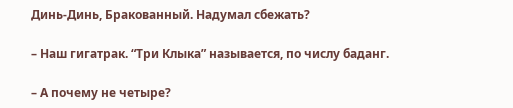Динь-Динь, Бракованный. Надумал сбежать?

– Наш гигатрак. “Три Клыка” называется, по числу баданг.

– А почему не четыре?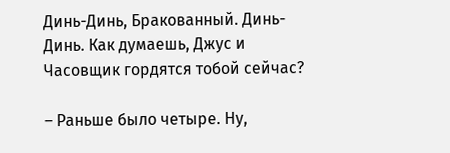Динь-Динь, Бракованный. Динь-Динь. Как думаешь, Джус и Часовщик гордятся тобой сейчас?

– Раньше было четыре. Ну,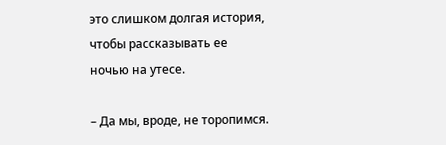это слишком долгая история, чтобы рассказывать ее ночью на утесе.

– Да мы, вроде, не торопимся.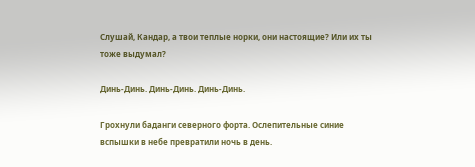Слушай, Кандар, а твои теплые норки, они настоящие? Или их ты тоже выдумал?

Динь-Динь. Динь-Динь. Динь-Динь.

Грохнули баданги северного форта. Ослепительные синие вспышки в небе превратили ночь в день.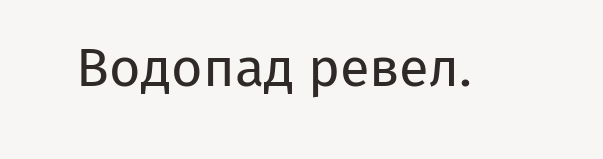Водопад ревел.